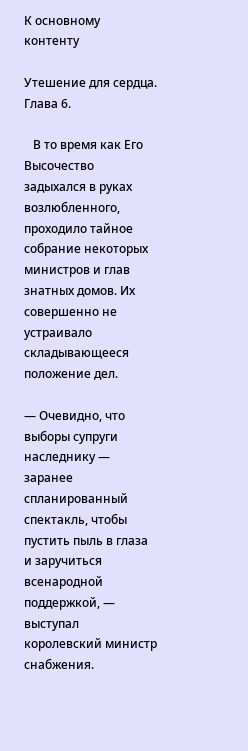К основному контенту

Утешение для сердца. Глава 6.

   В то время как Его Высочество задыхался в руках возлюбленного, проходило тайное собрание некоторых министров и глав знатных домов. Их совершенно не устраивало складывающееся положение дел.

— Очевидно, что выборы супруги наследнику — заранее спланированный спектакль, чтобы пустить пыль в глаза и заручиться всенародной поддержкой, — выступал королевский министр снабжения.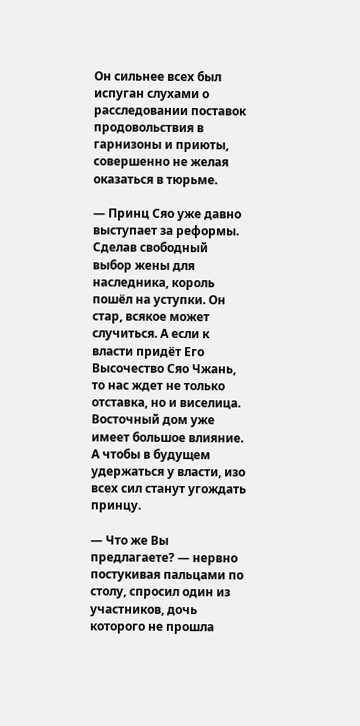Он сильнее всех был испуган слухами о расследовании поставок продовольствия в гарнизоны и приюты, совершенно не желая оказаться в тюрьме.

— Принц Сяо уже давно выступает за реформы. Сделав свободный выбор жены для наследника, король пошёл на уступки. Он стар, всякое может случиться. А если к власти придёт Его Высочество Сяо Чжань, то нас ждет не только отставка, но и виселица. Восточный дом уже имеет большое влияние. А чтобы в будущем удержаться у власти, изо всех сил станут угождать принцу.

— Что же Вы предлагаете? — нервно постукивая пальцами по столу, спросил один из участников, дочь которого не прошла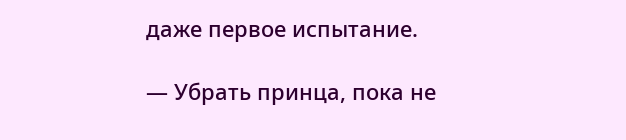даже первое испытание.

— Убрать принца, пока не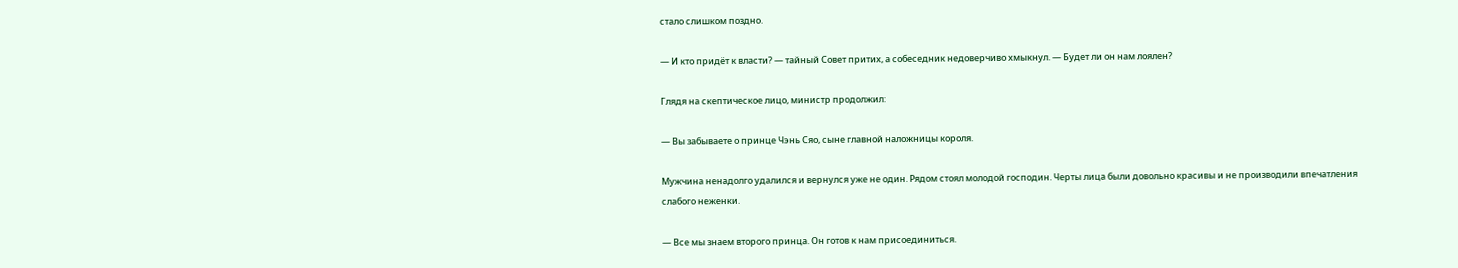стало слишком поздно.

— И кто придёт к власти? — тайный Совет притих, а собеседник недоверчиво хмыкнул. — Будет ли он нам лоялен?

Глядя на скептическое лицо, министр продолжил:

— Вы забываете о принце Чэнь Сяо, сыне главной наложницы короля.

Мужчина ненадолго удалился и вернулся уже не один. Рядом стоял молодой господин. Черты лица были довольно красивы и не производили впечатления слабого неженки.

— Все мы знаем второго принца. Он готов к нам присоединиться.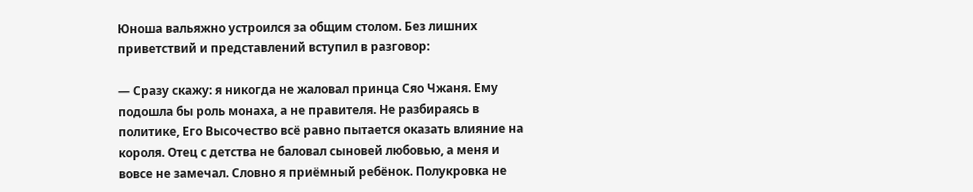Юноша вальяжно устроился за общим столом. Без лишних приветствий и представлений вступил в разговор:

— Сразу скажу: я никогда не жаловал принца Сяо Чжаня. Ему подошла бы роль монаха, а не правителя. Не разбираясь в политике, Его Высочество всё равно пытается оказать влияние на короля. Отец с детства не баловал сыновей любовью, а меня и вовсе не замечал. Словно я приёмный ребёнок. Полукровка не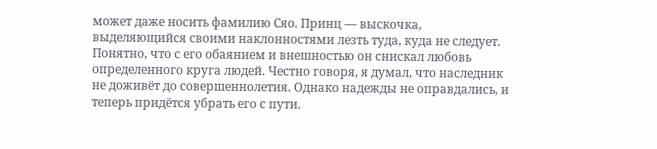может даже носить фамилию Сяо. Принц — выскочка, выделяющийся своими наклонностями лезть туда, куда не следует. Понятно, что с его обаянием и внешностью он снискал любовь определенного круга людей. Честно говоря, я думал, что наследник не доживёт до совершеннолетия. Однако надежды не оправдались, и теперь придётся убрать его с пути.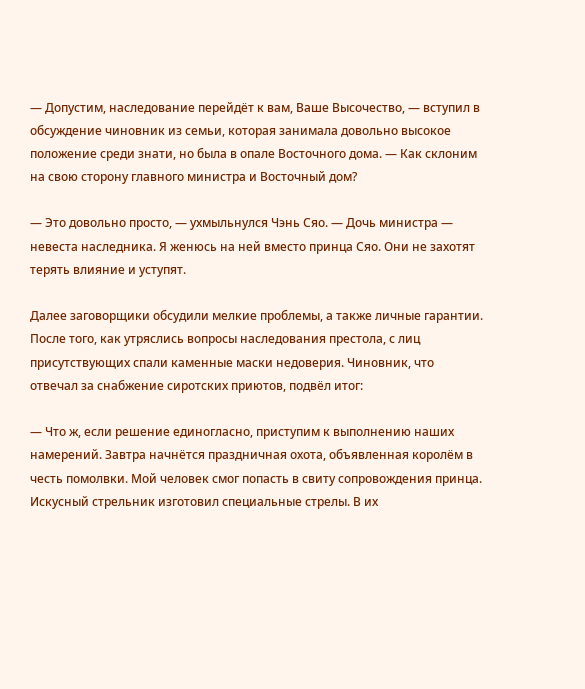— Допустим, наследование перейдёт к вам, Ваше Высочество, — вступил в обсуждение чиновник из семьи, которая занимала довольно высокое положение среди знати, но была в опале Восточного дома. — Как склоним на свою сторону главного министра и Восточный дом?

— Это довольно просто, — ухмыльнулся Чэнь Сяо. — Дочь министра — невеста наследника. Я женюсь на ней вместо принца Сяо. Они не захотят терять влияние и уступят.

Далее заговорщики обсудили мелкие проблемы, а также личные гарантии. После того, как утряслись вопросы наследования престола, с лиц присутствующих спали каменные маски недоверия. Чиновник, что отвечал за снабжение сиротских приютов, подвёл итог:

— Что ж, если решение единогласно, приступим к выполнению наших намерений. Завтра начнётся праздничная охота, объявленная королём в честь помолвки. Мой человек смог попасть в свиту сопровождения принца. Искусный стрельник изготовил специальные стрелы. В их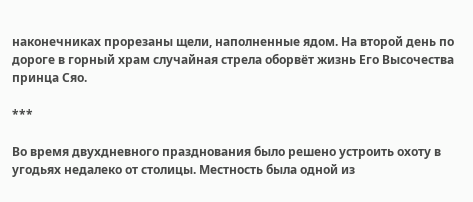наконечниках прорезаны щели, наполненные ядом. На второй день по дороге в горный храм случайная стрела оборвёт жизнь Его Высочества принца Сяо.

***

Во время двухдневного празднования было решено устроить охоту в угодьях недалеко от столицы. Местность была одной из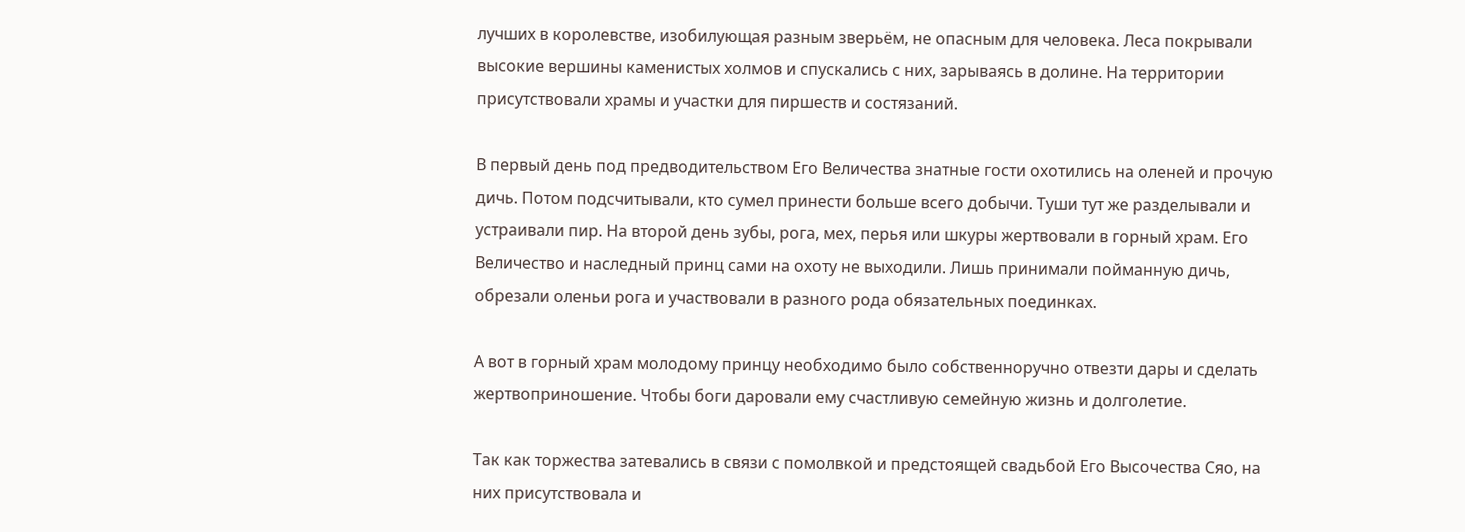лучших в королевстве, изобилующая разным зверьём, не опасным для человека. Леса покрывали высокие вершины каменистых холмов и спускались с них, зарываясь в долине. На территории присутствовали храмы и участки для пиршеств и состязаний.

В первый день под предводительством Его Величества знатные гости охотились на оленей и прочую дичь. Потом подсчитывали, кто сумел принести больше всего добычи. Туши тут же разделывали и устраивали пир. На второй день зубы, рога, мех, перья или шкуры жертвовали в горный храм. Его Величество и наследный принц сами на охоту не выходили. Лишь принимали пойманную дичь, обрезали оленьи рога и участвовали в разного рода обязательных поединках.

А вот в горный храм молодому принцу необходимо было собственноручно отвезти дары и сделать жертвоприношение. Чтобы боги даровали ему счастливую семейную жизнь и долголетие.

Так как торжества затевались в связи с помолвкой и предстоящей свадьбой Его Высочества Сяо, на них присутствовала и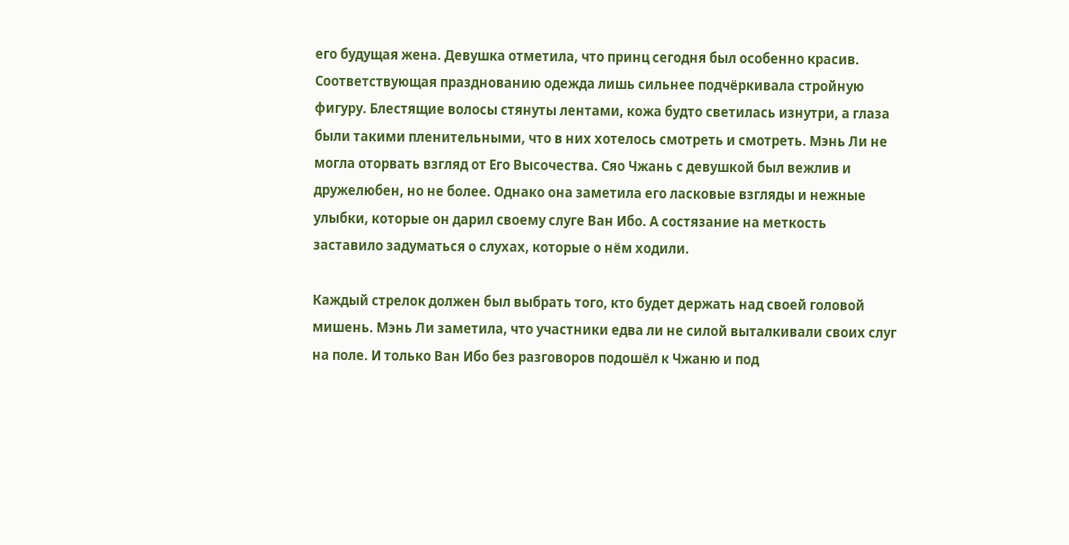его будущая жена. Девушка отметила, что принц сегодня был особенно красив. Соответствующая празднованию одежда лишь сильнее подчёркивала стройную фигуру. Блестящие волосы стянуты лентами, кожа будто светилась изнутри, а глаза были такими пленительными, что в них хотелось смотреть и смотреть. Мэнь Ли не могла оторвать взгляд от Его Высочества. Сяо Чжань с девушкой был вежлив и дружелюбен, но не более. Однако она заметила его ласковые взгляды и нежные улыбки, которые он дарил своему слуге Ван Ибо. А состязание на меткость заставило задуматься о слухах, которые о нём ходили.

Каждый стрелок должен был выбрать того, кто будет держать над своей головой мишень. Мэнь Ли заметила, что участники едва ли не силой выталкивали своих слуг на поле. И только Ван Ибо без разговоров подошёл к Чжаню и под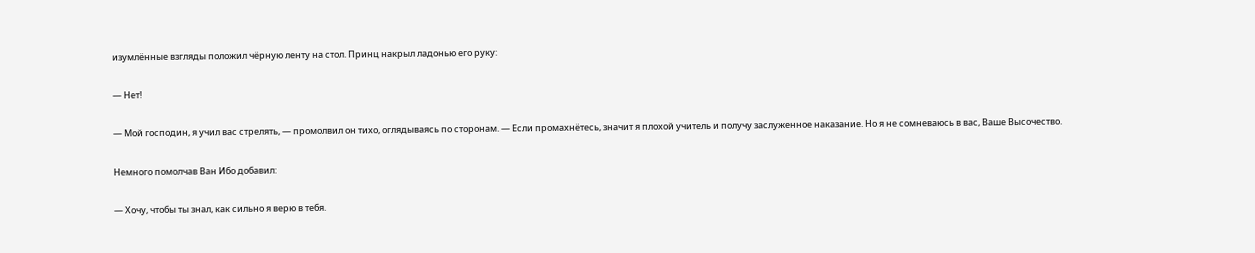изумлённые взгляды положил чёрную ленту на стол. Принц накрыл ладонью его руку:

— Нет!

— Мой господин, я учил вас стрелять, — промолвил он тихо, оглядываясь по сторонам. — Если промахнётесь, значит я плохой учитель и получу заслуженное наказание. Но я не сомневаюсь в вас, Ваше Высочество.

Немного помолчав Ван Ибо добавил:

— Хочу, чтобы ты знал, как сильно я верю в тебя.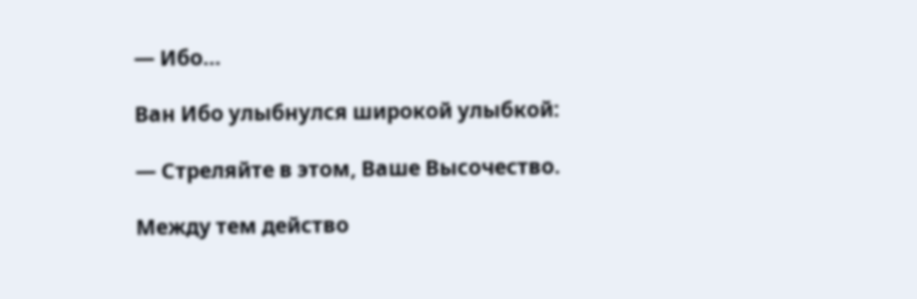— Ибо…

Ван Ибо улыбнулся широкой улыбкой:

— Стреляйте в этом, Ваше Высочество.

Между тем действо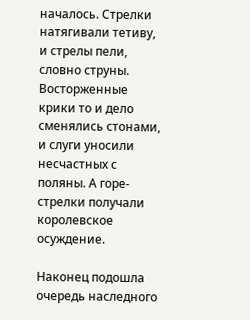началось. Стрелки натягивали тетиву, и стрелы пели, словно струны. Восторженные крики то и дело сменялись стонами, и слуги уносили несчастных с поляны. А горе-стрелки получали королевское осуждение.

Наконец подошла очередь наследного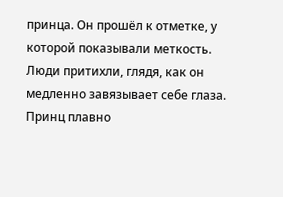принца. Он прошёл к отметке, у которой показывали меткость. Люди притихли, глядя, как он медленно завязывает себе глаза. Принц плавно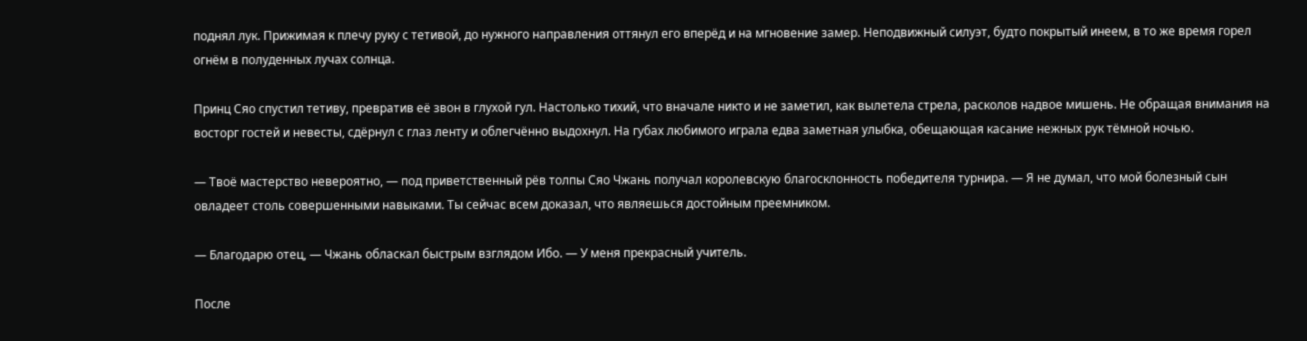поднял лук. Прижимая к плечу руку с тетивой, до нужного направления оттянул его вперёд и на мгновение замер. Неподвижный силуэт, будто покрытый инеем, в то же время горел огнём в полуденных лучах солнца.

Принц Сяо спустил тетиву, превратив её звон в глухой гул. Настолько тихий, что вначале никто и не заметил, как вылетела стрела, расколов надвое мишень. Не обращая внимания на восторг гостей и невесты, сдёрнул с глаз ленту и облегчённо выдохнул. На губах любимого играла едва заметная улыбка, обещающая касание нежных рук тёмной ночью.

— Твоё мастерство невероятно, — под приветственный рёв толпы Сяо Чжань получал королевскую благосклонность победителя турнира. — Я не думал, что мой болезный сын овладеет столь совершенными навыками. Ты сейчас всем доказал, что являешься достойным преемником.

— Благодарю отец, — Чжань обласкал быстрым взглядом Ибо. — У меня прекрасный учитель.

После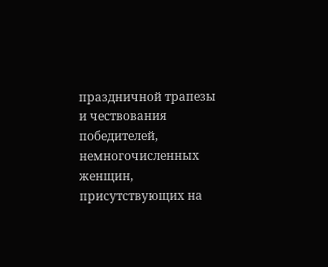праздничной трапезы и чествования победителей, немногочисленных женщин, присутствующих на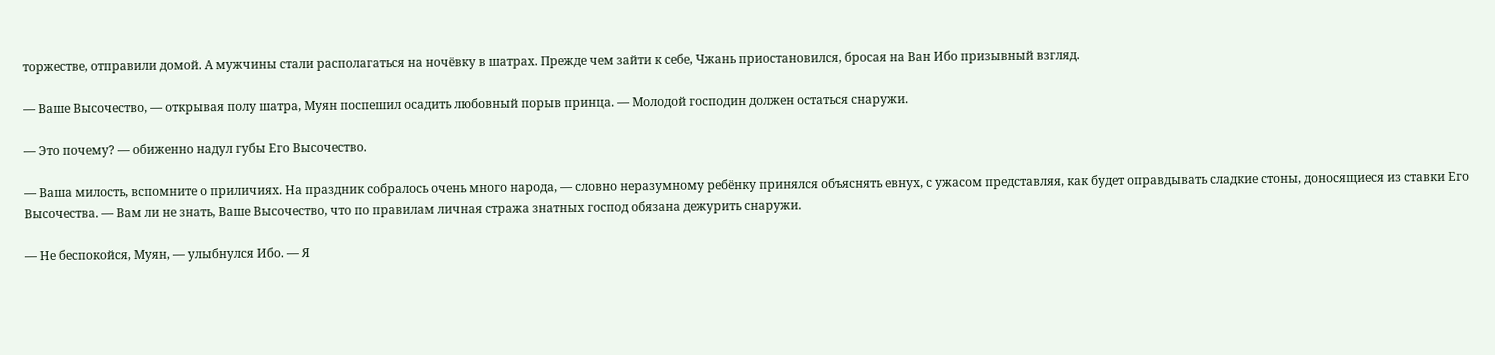торжестве, отправили домой. А мужчины стали располагаться на ночёвку в шатрах. Прежде чем зайти к себе, Чжань приостановился, бросая на Ван Ибо призывный взгляд.

— Ваше Высочество, — открывая полу шатра, Муян поспешил осадить любовный порыв принца. — Молодой господин должен остаться снаружи.

— Это почему? — обиженно надул губы Его Высочество.

— Ваша милость, вспомните о приличиях. На праздник собралось очень много народа, — словно неразумному ребёнку принялся объяснять евнух, с ужасом представляя, как будет оправдывать сладкие стоны, доносящиеся из ставки Его Высочества. — Вам ли не знать, Ваше Высочество, что по правилам личная стража знатных господ обязана дежурить снаружи.

— Не беспокойся, Муян, — улыбнулся Ибо. — Я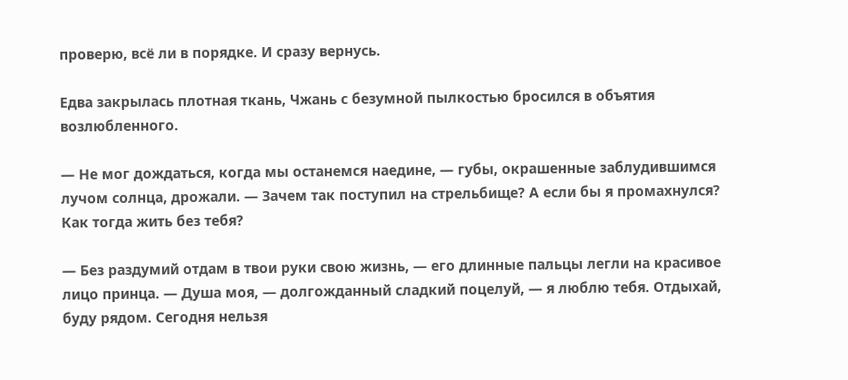проверю, всё ли в порядке. И сразу вернусь.

Едва закрылась плотная ткань, Чжань с безумной пылкостью бросился в объятия возлюбленного.

— Не мог дождаться, когда мы останемся наедине, — губы, окрашенные заблудившимся лучом солнца, дрожали. — Зачем так поступил на стрельбище? А если бы я промахнулся? Как тогда жить без тебя?

— Без раздумий отдам в твои руки свою жизнь, — его длинные пальцы легли на красивое лицо принца. — Душа моя, — долгожданный сладкий поцелуй, — я люблю тебя. Отдыхай, буду рядом. Сегодня нельзя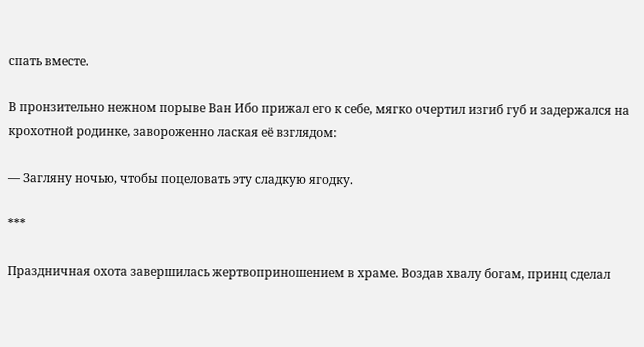спать вместе.

В пронзительно нежном порыве Ван Ибо прижал его к себе, мягко очертил изгиб губ и задержался на крохотной родинке, завороженно лаская её взглядом:

— Загляну ночью, чтобы поцеловать эту сладкую ягодку.

***

Праздничная охота завершилась жертвоприношением в храме. Воздав хвалу богам, принц сделал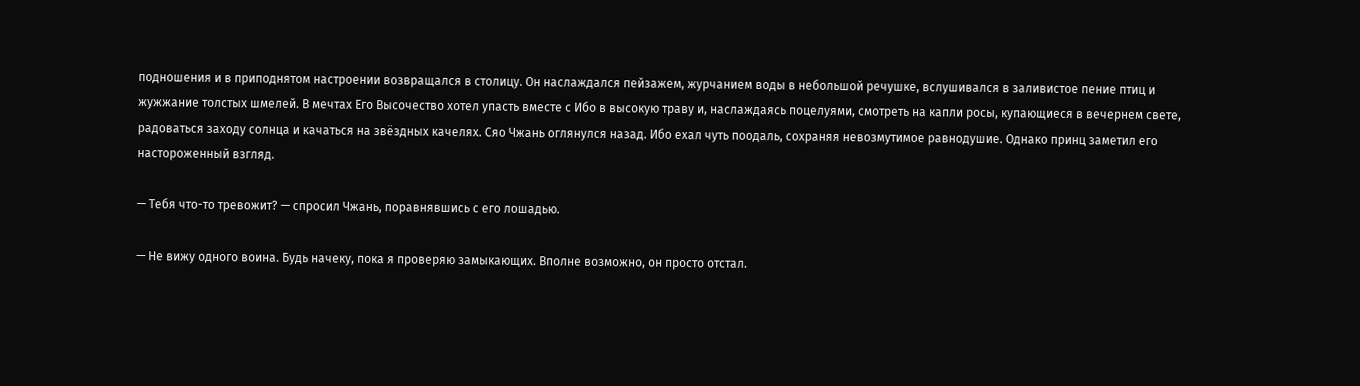подношения и в приподнятом настроении возвращался в столицу. Он наслаждался пейзажем, журчанием воды в небольшой речушке, вслушивался в заливистое пение птиц и жужжание толстых шмелей. В мечтах Его Высочество хотел упасть вместе с Ибо в высокую траву и, наслаждаясь поцелуями, смотреть на капли росы, купающиеся в вечернем свете, радоваться заходу солнца и качаться на звёздных качелях. Сяо Чжань оглянулся назад. Ибо ехал чуть поодаль, сохраняя невозмутимое равнодушие. Однако принц заметил его настороженный взгляд.

— Тебя что-то тревожит? — спросил Чжань, поравнявшись с его лошадью.

— Не вижу одного воина. Будь начеку, пока я проверяю замыкающих. Вполне возможно, он просто отстал.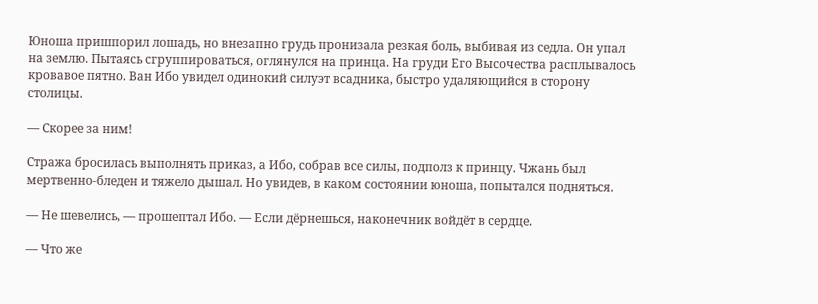Юноша пришпорил лошадь, но внезапно грудь пронизала резкая боль, выбивая из седла. Он упал на землю. Пытаясь сгруппироваться, оглянулся на принца. На груди Его Высочества расплывалось кровавое пятно. Ван Ибо увидел одинокий силуэт всадника, быстро удаляющийся в сторону столицы.

— Скорее за ним!

Стража бросилась выполнять приказ, а Ибо, собрав все силы, подполз к принцу. Чжань был мертвенно-бледен и тяжело дышал. Но увидев, в каком состоянии юноша, попытался подняться.

— Не шевелись, — прошептал Ибо. — Если дёрнешься, наконечник войдёт в сердце.

— Что же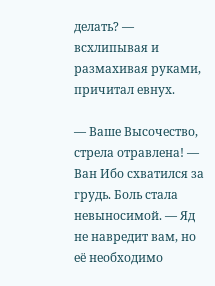делать? — всхлипывая и размахивая руками, причитал евнух.

— Ваше Высочество, стрела отравлена! — Ван Ибо схватился за грудь. Боль стала невыносимой. — Яд не навредит вам, но её необходимо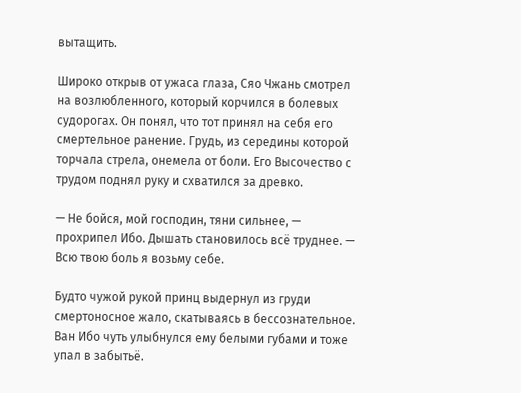вытащить.

Широко открыв от ужаса глаза, Сяо Чжань смотрел на возлюбленного, который корчился в болевых судорогах. Он понял, что тот принял на себя его смертельное ранение. Грудь, из середины которой торчала стрела, онемела от боли. Его Высочество с трудом поднял руку и схватился за древко.

— Не бойся, мой господин, тяни сильнее, — прохрипел Ибо. Дышать становилось всё труднее. — Всю твою боль я возьму себе.

Будто чужой рукой принц выдернул из груди смертоносное жало, скатываясь в бессознательное. Ван Ибо чуть улыбнулся ему белыми губами и тоже упал в забытьё.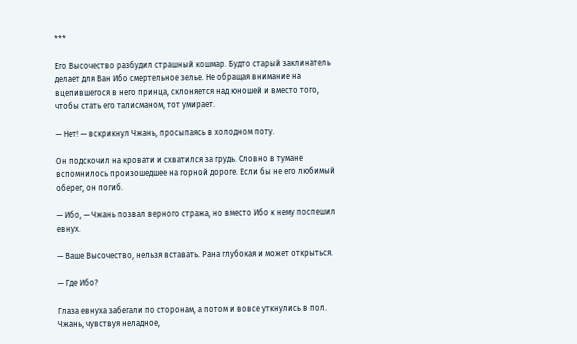***

Его Высочество разбудил страшный кошмар. Будто старый заклинатель делает для Ван Ибо смертельное зелье. Не обращая внимание на вцепившегося в него принца, склоняется над юношей и вместо того, чтобы стать его талисманом, тот умирает.

— Нет! — вскрикнул Чжань, просыпаясь в холодном поту.

Он подскочил на кровати и схватился за грудь. Словно в тумане вспомнилось произошедшее на горной дороге. Если бы не его любимый оберег, он погиб.

— Ибо, — Чжань позвал верного стража, но вместо Ибо к нему поспешил евнух.

— Ваше Высочество, нельзя вставать. Рана глубокая и может открыться.

— Где Ибо?

Глаза евнуха забегали по сторонам, а потом и вовсе уткнулись в пол. Чжань, чувствуя неладное,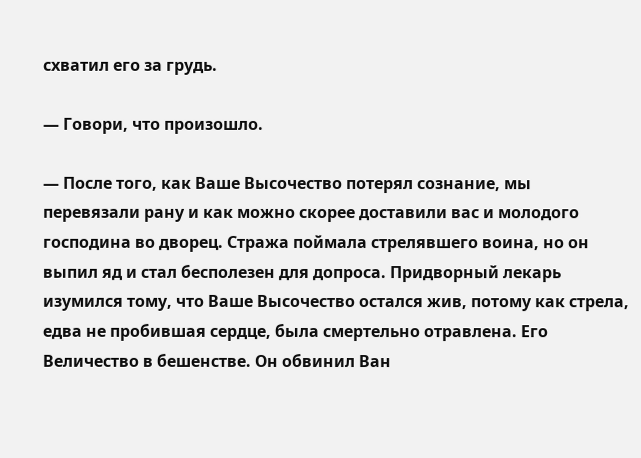схватил его за грудь.

— Говори, что произошло.

— После того, как Ваше Высочество потерял сознание, мы перевязали рану и как можно скорее доставили вас и молодого господина во дворец. Стража поймала стрелявшего воина, но он выпил яд и стал бесполезен для допроса. Придворный лекарь изумился тому, что Ваше Высочество остался жив, потому как стрела, едва не пробившая сердце, была смертельно отравлена. Его Величество в бешенстве. Он обвинил Ван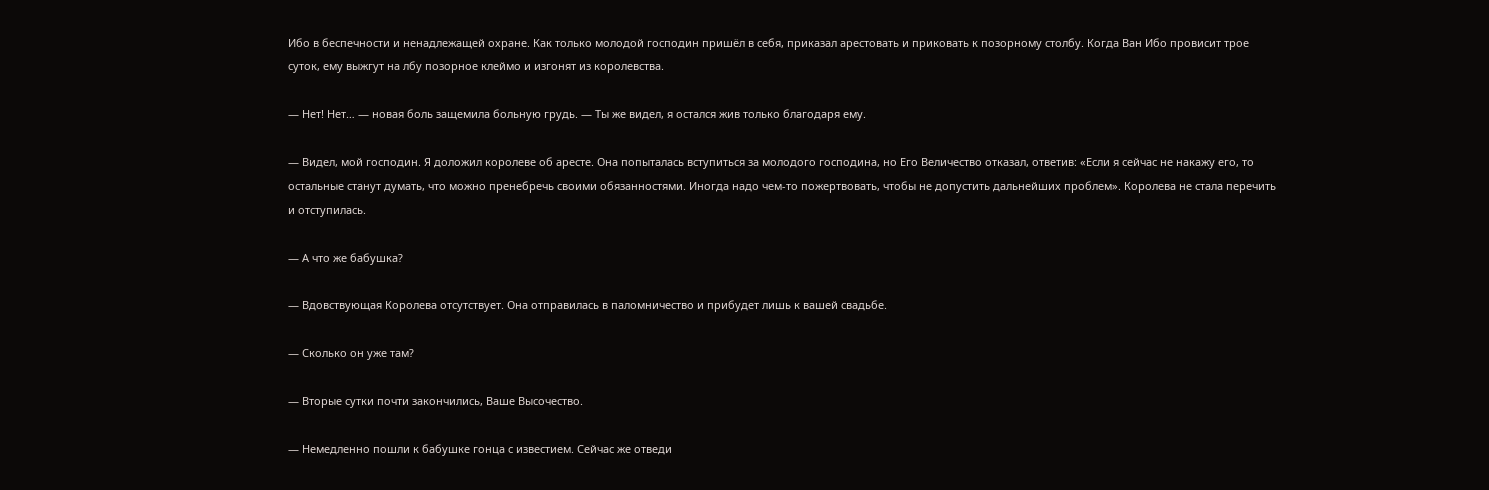Ибо в беспечности и ненадлежащей охране. Как только молодой господин пришёл в себя, приказал арестовать и приковать к позорному столбу. Когда Ван Ибо провисит трое суток, ему выжгут на лбу позорное клеймо и изгонят из королевства.

— Нет! Нет… — новая боль защемила больную грудь. — Ты же видел, я остался жив только благодаря ему.

— Видел, мой господин. Я доложил королеве об аресте. Она попыталась вступиться за молодого господина, но Его Величество отказал, ответив: «Если я сейчас не накажу его, то остальные станут думать, что можно пренебречь своими обязанностями. Иногда надо чем-то пожертвовать, чтобы не допустить дальнейших проблем». Королева не стала перечить и отступилась.

— А что же бабушка?

— Вдовствующая Королева отсутствует. Она отправилась в паломничество и прибудет лишь к вашей свадьбе.

— Сколько он уже там?

— Вторые сутки почти закончились, Ваше Высочество.

— Немедленно пошли к бабушке гонца с известием. Сейчас же отведи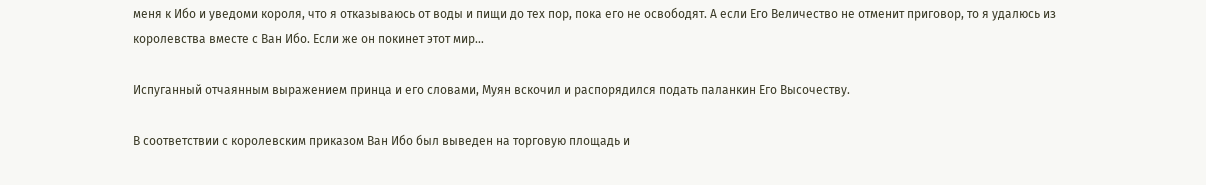меня к Ибо и уведоми короля, что я отказываюсь от воды и пищи до тех пор, пока его не освободят. А если Его Величество не отменит приговор, то я удалюсь из королевства вместе с Ван Ибо. Если же он покинет этот мир…

Испуганный отчаянным выражением принца и его словами, Муян вскочил и распорядился подать паланкин Его Высочеству.

В соответствии с королевским приказом Ван Ибо был выведен на торговую площадь и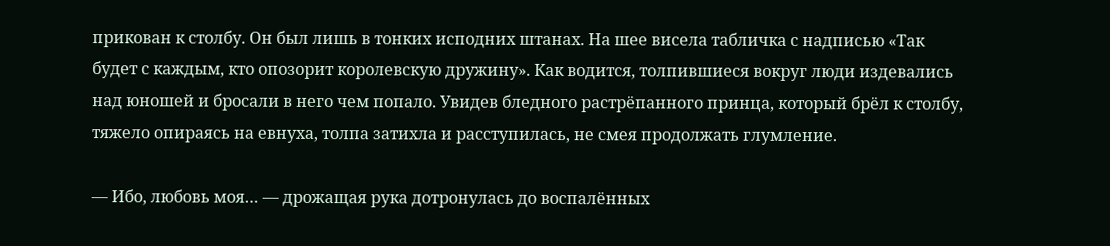прикован к столбу. Он был лишь в тонких исподних штанах. На шее висела табличка с надписью «Так будет с каждым, кто опозорит королевскую дружину». Как водится, толпившиеся вокруг люди издевались над юношей и бросали в него чем попало. Увидев бледного растрёпанного принца, который брёл к столбу, тяжело опираясь на евнуха, толпа затихла и расступилась, не смея продолжать глумление.

— Ибо, любовь моя… — дрожащая рука дотронулась до воспалённых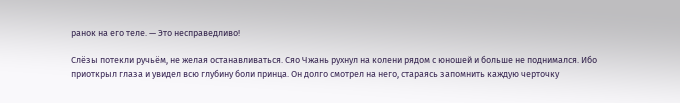ранок на его теле. — Это несправедливо!

Слёзы потекли ручьём, не желая останавливаться. Сяо Чжань рухнул на колени рядом с юношей и больше не поднимался. Ибо приоткрыл глаза и увидел всю глубину боли принца. Он долго смотрел на него, стараясь запомнить каждую черточку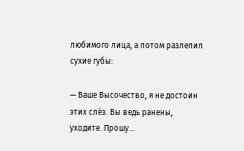любимого лица, а потом разлепил сухие губы:

— Ваше Высочество, я не достоин этих слёз. Вы ведь ранены, уходите. Прошу…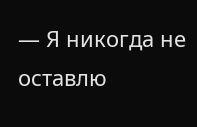— Я никогда не оставлю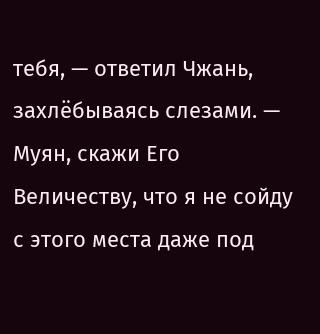тебя, — ответил Чжань, захлёбываясь слезами. — Муян, скажи Его Величеству, что я не сойду с этого места даже под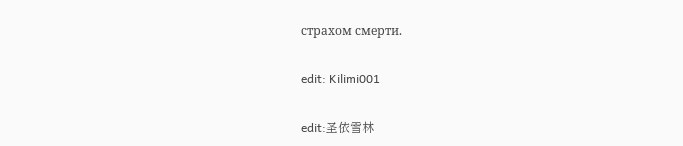страхом смерти.

edit: Kilimi001

edit:圣依雪林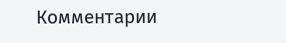Комментарии